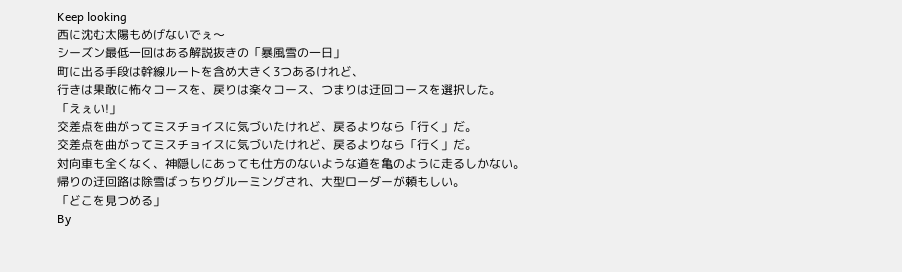Keep looking
西に沈む太陽もめげないでぇ〜
シーズン最低一回はある解説抜きの「暴風雪の一日」
町に出る手段は幹線ルートを含め大きく3つあるけれど、
行きは果敢に怖々コースを、戻りは楽々コース、つまりは迂回コースを選択した。
「えぇい!」
交差点を曲がってミスチョイスに気づいたけれど、戻るよりなら「行く」だ。
交差点を曲がってミスチョイスに気づいたけれど、戻るよりなら「行く」だ。
対向車も全くなく、神隠しにあっても仕方のないような道を亀のように走るしかない。
帰りの迂回路は除雪ばっちりグルーミングされ、大型ローダーが頼もしい。
「どこを見つめる」
By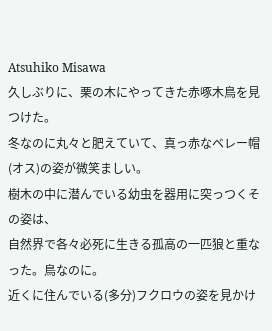Atsuhiko Misawa
久しぶりに、栗の木にやってきた赤啄木鳥を見つけた。
冬なのに丸々と肥えていて、真っ赤なベレー帽(オス)の姿が微笑ましい。
樹木の中に潜んでいる幼虫を器用に突っつくその姿は、
自然界で各々必死に生きる孤高の一匹狼と重なった。鳥なのに。
近くに住んでいる(多分)フクロウの姿を見かけ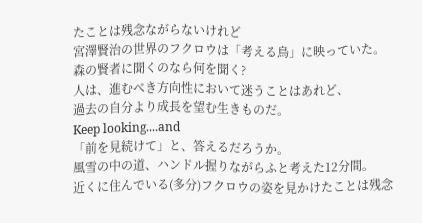たことは残念ながらないけれど
宮澤賢治の世界のフクロウは「考える鳥」に映っていた。
森の賢者に聞くのなら何を聞く?
人は、進むべき方向性において迷うことはあれど、
過去の自分より成長を望む生きものだ。
Keep looking....and
「前を見続けて」と、答えるだろうか。
風雪の中の道、ハンドル握りながらふと考えた12分間。
近くに住んでいる(多分)フクロウの姿を見かけたことは残念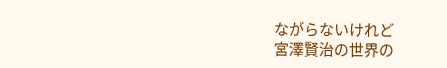ながらないけれど
宮澤賢治の世界の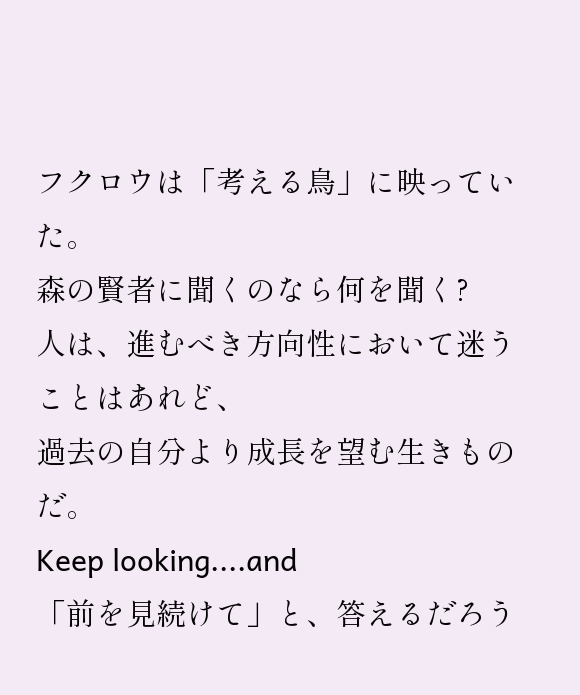フクロウは「考える鳥」に映っていた。
森の賢者に聞くのなら何を聞く?
人は、進むべき方向性において迷うことはあれど、
過去の自分より成長を望む生きものだ。
Keep looking....and
「前を見続けて」と、答えるだろう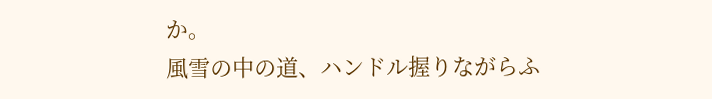か。
風雪の中の道、ハンドル握りながらふ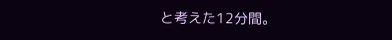と考えた12分間。